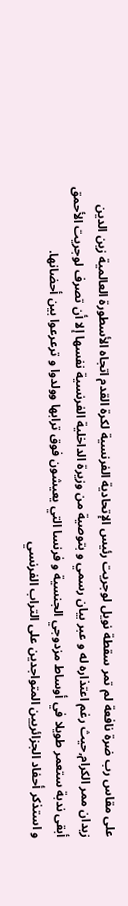على مقاس رب ضرة نافعة لم تمر سقطة نويل لوجريت رئيس الإتحادية الفرنسية لكرة القدم اتجاه الأسطورة العالمية زين الدين زيدان ممر الكرام,حيث رغم اعتذاره له و عبر بيان رسمي و بتوصية من وزيرة الداخلية الفرنسية نفسها إلا أن تصرف لوجريت الأحمق أبقى ندبة ستعمر طويلا في أوساط مزدوجي الجنسية و فرنسا التي يعيشون فوق ترابها وولدوا و ترعرعوا بين أحضانها.
و استذكر أحفاد الجزائريين المتواجدين على التراب الفرنسي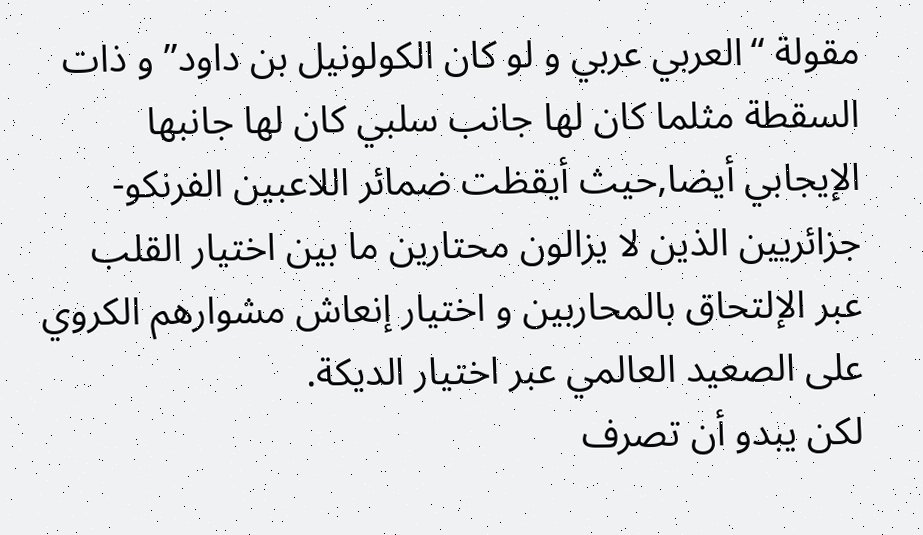مقولة “العربي عربي و لو كان الكولونيل بن داود” و ذات السقطة مثلما كان لها جانب سلبي كان لها جانبها الإيجابي أيضا,حيث أيقظت ضمائر اللاعبين الفرنكو-جزائريين الذين لا يزالون محتارين ما بين اختيار القلب عبر الإلتحاق بالمحاربين و اختيار إنعاش مشوارهم الكروي على الصعيد العالمي عبر اختيار الديكة.
لكن يبدو أن تصرف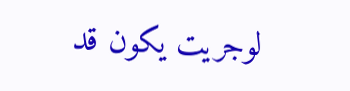لوجريت يكون قد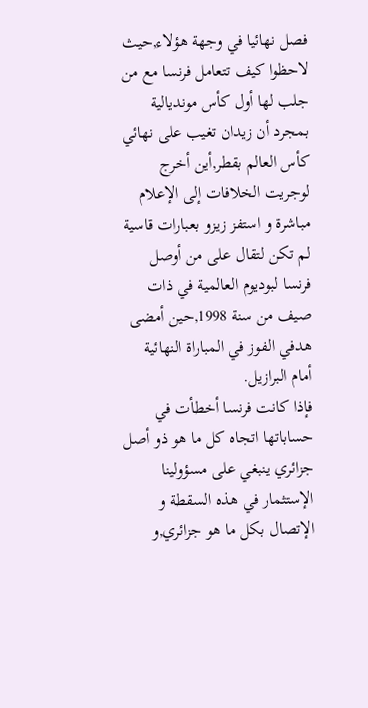فصل نهائيا في وجهة هؤلاء,حيث لاحظوا كيف تتعامل فرنسا مع من جلب لها أول كأس مونديالية بمجرد أن زيدان تغيب على نهائي كأس العالم بقطر,أين أخرج لوجريت الخلافات إلى الإعلام مباشرة و استفز زيزو بعبارات قاسية لم تكن لتقال على من أوصل فرنسا لبوديوم العالمية في ذات صيف من سنة 1998,حين أمضى هدفي الفوز في المباراة النهائية أمام البرازيل.
فإذا كانت فرنسا أخطأت في حساباتها اتجاه كل ما هو ذو أصل جزائري ينبغي على مسؤولينا الإستثمار في هذه السقطة و الإتصال بكل ما هو جزائري,و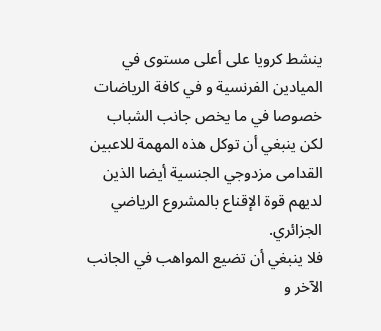ينشط كرويا على أعلى مستوى في الميادين الفرنسية و في كافة الرياضات خصوصا في ما يخص جانب الشباب لكن ينبغي أن توكل هذه المهمة للاعبين القدامى مزدوجي الجنسية أيضا الذين لديهم قوة الإقناع بالمشروع الرياضي الجزائري.
فلا ينبغي أن تضيع المواهب في الجانب الآخر و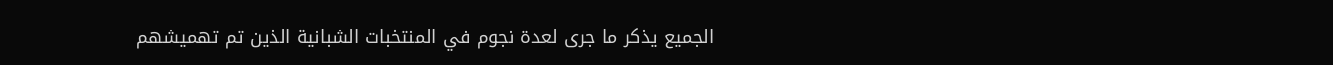الجميع يذكر ما جرى لعدة نجوم في المنتخبات الشبانية الذين تم تهميشهم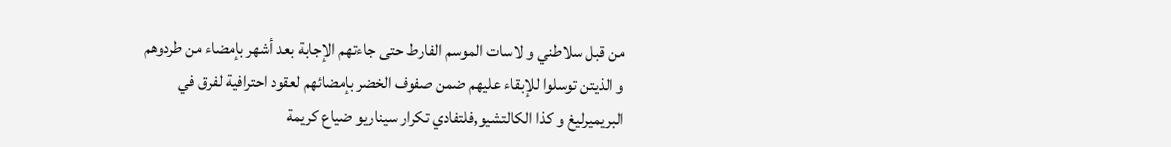من قبل سلاطني و لاسات الموسم الفارط حتى جاءتهم الإجابة بعد أشهر بإمضاء من طردوهم و الذيتن توسلوا للإبقاء عليهم ضمن صفوف الخضر بإمضائهم لعقود احترافية لفرق في البريميرليغ و كذا الكالتشيو,فلتفادي تكرار سيناريو ضياع كريمة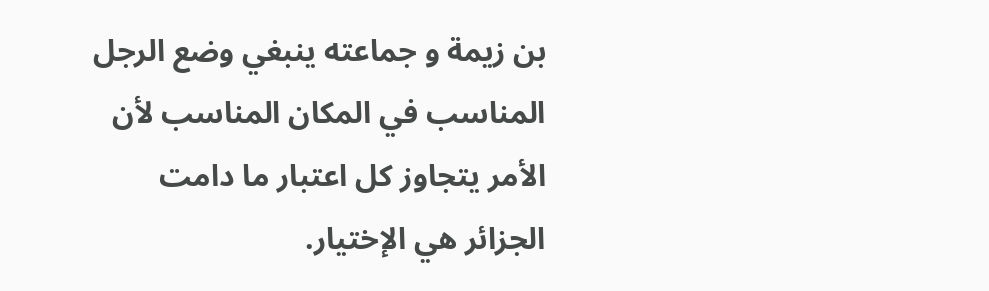بن زيمة و جماعته ينبغي وضع الرجل المناسب في المكان المناسب لأن الأمر يتجاوز كل اعتبار ما دامت الجزائر هي الإختيار.